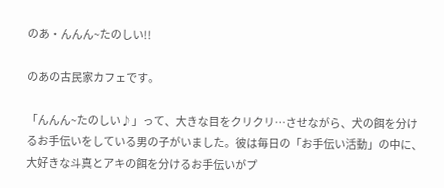のあ・んんん~たのしい!!

のあの古民家カフェです。

「んんん~たのしい♪」って、大きな目をクリクリ…させながら、犬の餌を分けるお手伝いをしている男の子がいました。彼は毎日の「お手伝い活動」の中に、大好きな斗真とアキの餌を分けるお手伝いがプ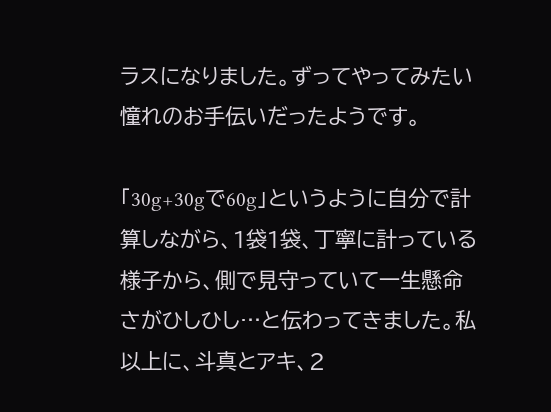ラスになりました。ずってやってみたい憧れのお手伝いだったようです。

「30g+30gで60g」というように自分で計算しながら、1袋1袋、丁寧に計っている様子から、側で見守っていて一生懸命さがひしひし…と伝わってきました。私以上に、斗真とアキ、2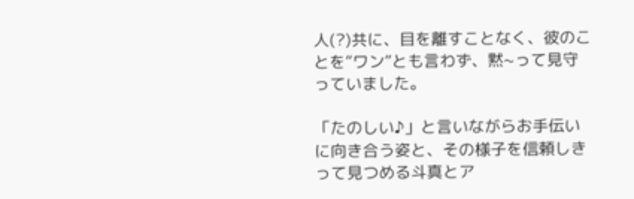人(?)共に、目を離すことなく、彼のことを“ワン”とも言わず、黙~って見守っていました。

「たのしい♪」と言いながらお手伝いに向き合う姿と、その様子を信頼しきって見つめる斗真とア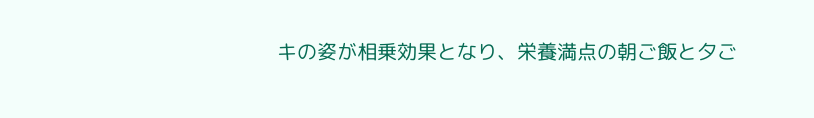キの姿が相乗効果となり、栄養満点の朝ご飯と夕ご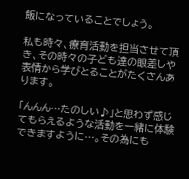飯になっていることでしょう。

私も時々、療育活動を担当させて頂き、その時々の子ども達の眼差しや表情から学びとることがたくさんあります。

「んんん…たのしい♪」と思わず感じてもらえるような活動を一緒に体験できますように…。その為にも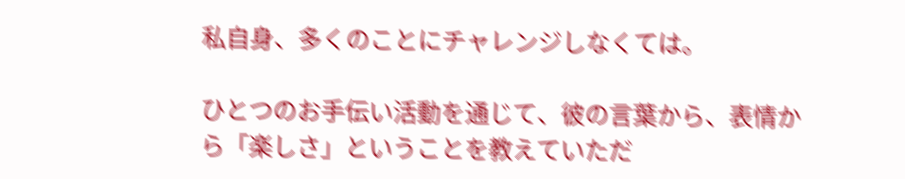私自身、多くのことにチャレンジしなくては。

ひとつのお手伝い活動を通じて、彼の言葉から、表情から「楽しさ」ということを教えていただ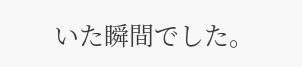いた瞬間でした。